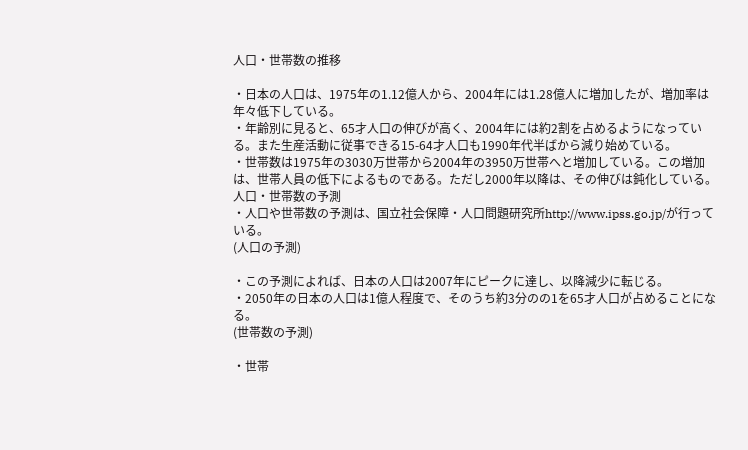人口・世帯数の推移

・日本の人口は、1975年の1.12億人から、2004年には1.28億人に増加したが、増加率は年々低下している。
・年齢別に見ると、65才人口の伸びが高く、2004年には約2割を占めるようになっている。また生産活動に従事できる15-64才人口も1990年代半ばから減り始めている。
・世帯数は1975年の3030万世帯から2004年の3950万世帯へと増加している。この増加は、世帯人員の低下によるものである。ただし2000年以降は、その伸びは鈍化している。
人口・世帯数の予測
・人口や世帯数の予測は、国立社会保障・人口問題研究所http://www.ipss.go.jp/が行っている。
(人口の予測)

・この予測によれば、日本の人口は2007年にピークに達し、以降減少に転じる。
・2050年の日本の人口は1億人程度で、そのうち約3分のの1を65才人口が占めることになる。
(世帯数の予測)

・世帯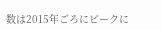数は2015年ごろにピークに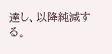達し、以降純減する。